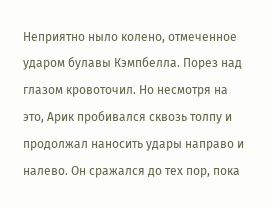Неприятно ныло колено, отмеченное ударом булавы Кэмпбелла. Порез над глазом кровоточил. Но несмотря на это, Арик пробивался сквозь толпу и продолжал наносить удары направо и налево. Он сражался до тех пор, пока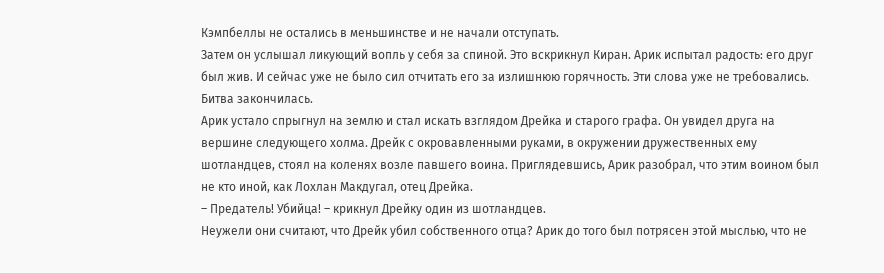Кэмпбеллы не остались в меньшинстве и не начали отступать.
Затем он услышал ликующий вопль у себя за спиной. Это вскрикнул Киран. Арик испытал радость: его друг был жив. И сейчас уже не было сил отчитать его за излишнюю горячность. Эти слова уже не требовались. Битва закончилась.
Арик устало спрыгнул на землю и стал искать взглядом Дрейка и старого графа. Он увидел друга на вершине следующего холма. Дрейк с окровавленными руками, в окружении дружественных ему шотландцев, стоял на коленях возле павшего воина. Приглядевшись, Арик разобрал, что этим воином был не кто иной, как Лохлан Макдугал, отец Дрейка.
– Предатель! Убийца! – крикнул Дрейку один из шотландцев.
Неужели они считают, что Дрейк убил собственного отца? Арик до того был потрясен этой мыслью, что не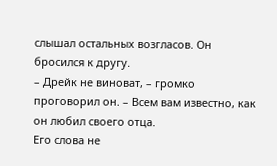слышал остальных возгласов. Он бросился к другу.
– Дрейк не виноват, – громко проговорил он. – Всем вам известно, как он любил своего отца.
Его слова не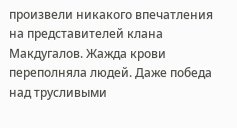произвели никакого впечатления на представителей клана Макдугалов. Жажда крови переполняла людей. Даже победа над трусливыми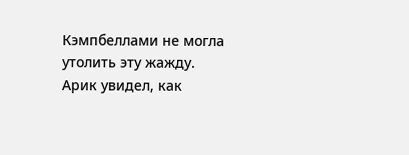Кэмпбеллами не могла утолить эту жажду. Арик увидел, как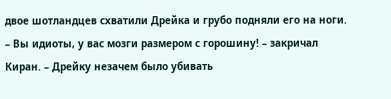двое шотландцев схватили Дрейка и грубо подняли его на ноги.
– Вы идиоты, у вас мозги размером с горошину! – закричал Киран. – Дрейку незачем было убивать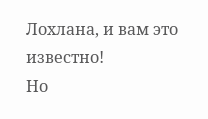Лохлана, и вам это известно!
Но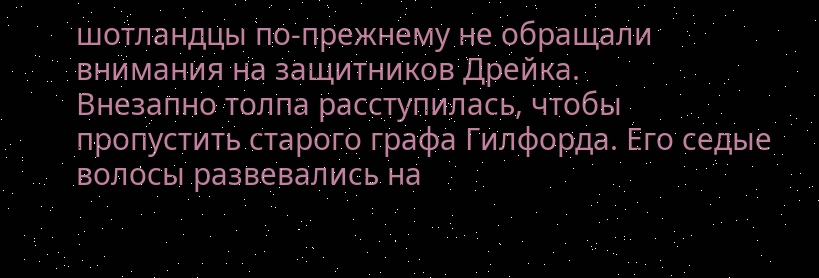шотландцы по-прежнему не обращали внимания на защитников Дрейка.
Внезапно толпа расступилась, чтобы пропустить старого графа Гилфорда. Его седые волосы развевались на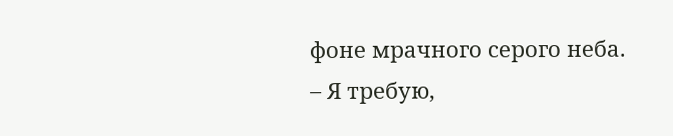фоне мрачного серого неба.
– Я требую,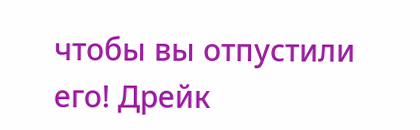чтобы вы отпустили его! Дрейк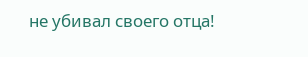не убивал своего отца!